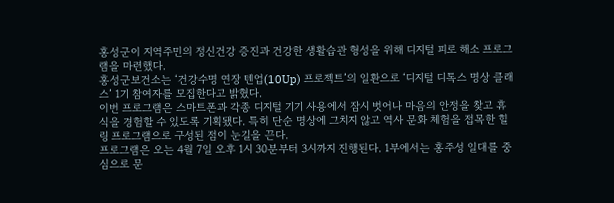홍성군이 지역주민의 정신건강 증진과 건강한 생활습관 형성을 위해 디지털 피로 해소 프로그램을 마련했다.
홍성군보건소는 ‘건강수명 연장 텐업(10Up) 프로젝트’의 일환으로 ‘디지털 디톡스 명상 클래스’ 1기 참여자를 모집한다고 밝혔다.
이번 프로그램은 스마트폰과 각종 디지털 기기 사용에서 잠시 벗어나 마음의 안정을 찾고 휴식을 경험할 수 있도록 기획됐다. 특히 단순 명상에 그치지 않고 역사 문화 체험을 접목한 힐링 프로그램으로 구성된 점이 눈길을 끈다.
프로그램은 오는 4월 7일 오후 1시 30분부터 3시까지 진행된다. 1부에서는 홍주성 일대를 중심으로 문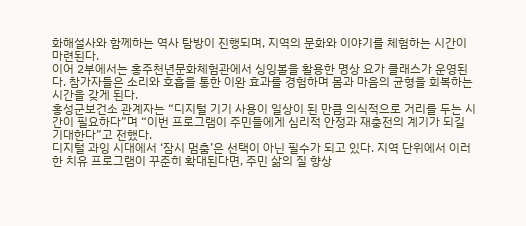화해설사와 함께하는 역사 탐방이 진행되며, 지역의 문화와 이야기를 체험하는 시간이 마련된다.
이어 2부에서는 홍주천년문화체험관에서 싱잉볼을 활용한 명상 요가 클래스가 운영된다. 참가자들은 소리와 호흡을 통한 이완 효과를 경험하며 몸과 마음의 균형을 회복하는 시간을 갖게 된다.
홍성군보건소 관계자는 “디지털 기기 사용이 일상이 된 만큼 의식적으로 거리를 두는 시간이 필요하다”며 “이번 프로그램이 주민들에게 심리적 안정과 재충전의 계기가 되길 기대한다”고 전했다.
디지털 과잉 시대에서 ‘잠시 멈춤’은 선택이 아닌 필수가 되고 있다. 지역 단위에서 이러한 치유 프로그램이 꾸준히 확대된다면, 주민 삶의 질 향상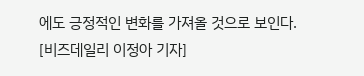에도 긍정적인 변화를 가져올 것으로 보인다.
[비즈데일리 이정아 기자]